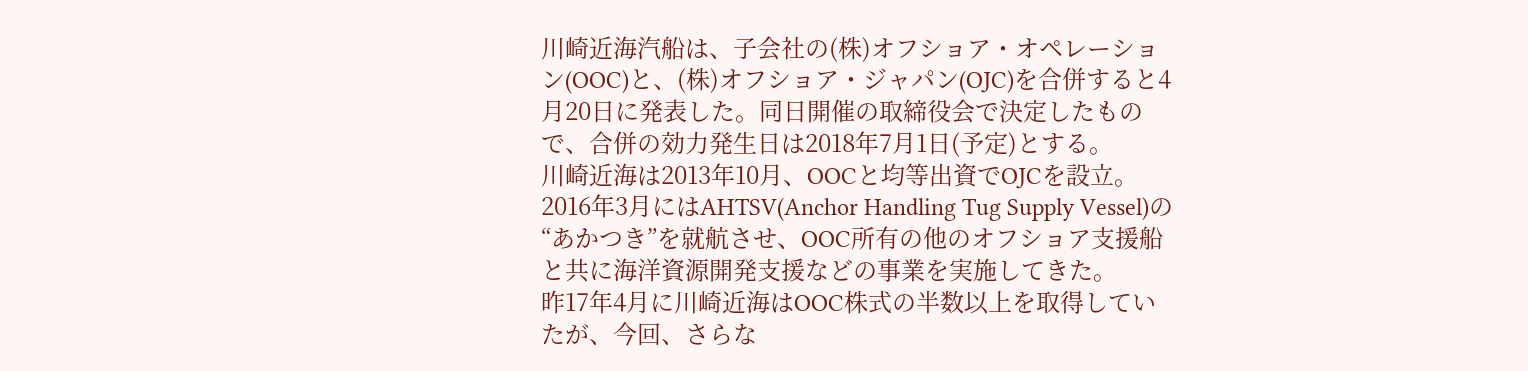川崎近海汽船は、子会社の(株)オフショア・オペレーション(OOC)と、(株)オフショア・ジャパン(OJC)を合併すると4月20日に発表した。同日開催の取締役会で決定したもので、合併の効力発生日は2018年7月1日(予定)とする。
川崎近海は2013年10月、OOCと均等出資でOJCを設立。2016年3月にはAHTSV(Anchor Handling Tug Supply Vessel)の“あかつき”を就航させ、OOC所有の他のオフショア支援船と共に海洋資源開発支援などの事業を実施してきた。
昨17年4月に川崎近海はOOC株式の半数以上を取得していたが、今回、さらな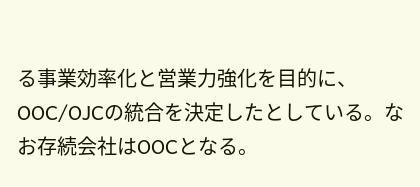る事業効率化と営業力強化を目的に、OOC/OJCの統合を決定したとしている。なお存続会社はOOCとなる。